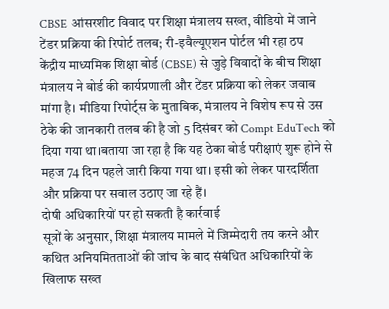CBSE आंसरशीट विवाद पर शिक्षा मंत्रालय सख्त, वीडियो में जाने टेंडर प्रक्रिया की रिपोर्ट तलब; री-इवैल्यूएशन पोर्टल भी रहा ठप
केंद्रीय माध्यमिक शिक्षा बोर्ड (CBSE) से जुड़े विवादों के बीच शिक्षा मंत्रालय ने बोर्ड की कार्यप्रणाली और टेंडर प्रक्रिया को लेकर जवाब मांगा है। मीडिया रिपोर्ट्स के मुताबिक, मंत्रालय ने विशेष रूप से उस ठेके की जानकारी तलब की है जो 5 दिसंबर को Compt EduTech को दिया गया था।बताया जा रहा है कि यह ठेका बोर्ड परीक्षाएं शुरू होने से महज 74 दिन पहले जारी किया गया था। इसी को लेकर पारदर्शिता और प्रक्रिया पर सवाल उठाए जा रहे हैं।
दोषी अधिकारियों पर हो सकती है कार्रवाई
सूत्रों के अनुसार, शिक्षा मंत्रालय मामले में जिम्मेदारी तय करने और कथित अनियमितताओं की जांच के बाद संबंधित अधिकारियों के खिलाफ सख्त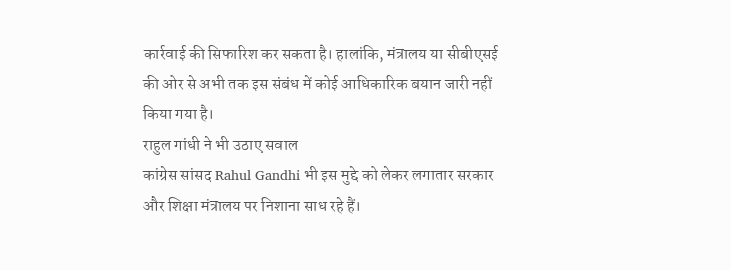कार्रवाई की सिफारिश कर सकता है। हालांकि, मंत्रालय या सीबीएसई की ओर से अभी तक इस संबंध में कोई आधिकारिक बयान जारी नहीं किया गया है।
राहुल गांधी ने भी उठाए सवाल
कांग्रेस सांसद Rahul Gandhi भी इस मुद्दे को लेकर लगातार सरकार और शिक्षा मंत्रालय पर निशाना साध रहे हैं।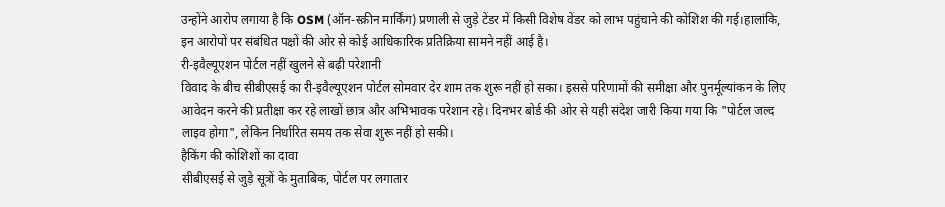उन्होंने आरोप लगाया है कि OSM (ऑन-स्क्रीन मार्किंग) प्रणाली से जुड़े टेंडर में किसी विशेष वेंडर को लाभ पहुंचाने की कोशिश की गई।हालांकि, इन आरोपों पर संबंधित पक्षों की ओर से कोई आधिकारिक प्रतिक्रिया सामने नहीं आई है।
री-इवैल्यूएशन पोर्टल नहीं खुलने से बढ़ी परेशानी
विवाद के बीच सीबीएसई का री-इवैल्यूएशन पोर्टल सोमवार देर शाम तक शुरू नहीं हो सका। इससे परिणामों की समीक्षा और पुनर्मूल्यांकन के लिए आवेदन करने की प्रतीक्षा कर रहे लाखों छात्र और अभिभावक परेशान रहे। दिनभर बोर्ड की ओर से यही संदेश जारी किया गया कि "पोर्टल जल्द लाइव होगा", लेकिन निर्धारित समय तक सेवा शुरू नहीं हो सकी।
हैकिंग की कोशिशों का दावा
सीबीएसई से जुड़े सूत्रों के मुताबिक, पोर्टल पर लगातार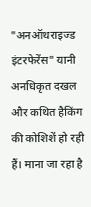"अनऑथराइज्ड इंटरफेरेंस" यानी अनधिकृत दखल और कथित हैकिंग की कोशिशें हो रही हैं। माना जा रहा है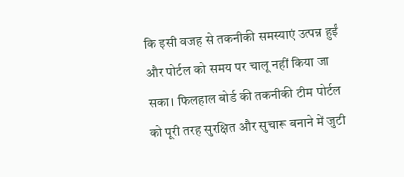कि इसी वजह से तकनीकी समस्याएं उत्पन्न हुईं और पोर्टल को समय पर चालू नहीं किया जा सका। फिलहाल बोर्ड की तकनीकी टीम पोर्टल को पूरी तरह सुरक्षित और सुचारू बनाने में जुटी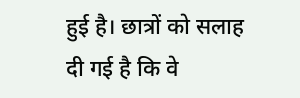हुई है। छात्रों को सलाह दी गई है कि वे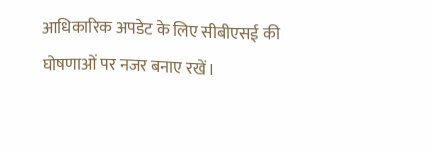आधिकारिक अपडेट के लिए सीबीएसई की घोषणाओं पर नजर बनाए रखें।